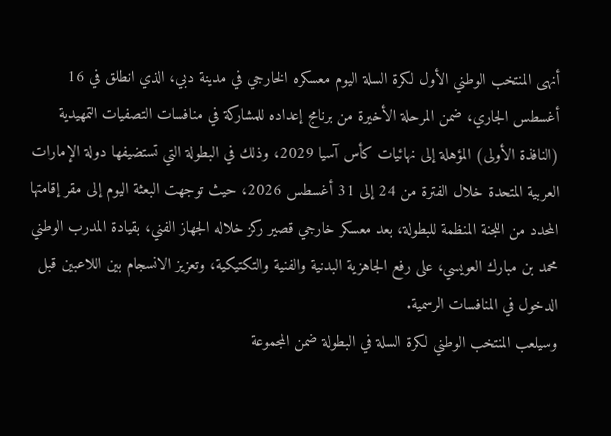أنهى المنتخب الوطني الأول لكرة السلة اليوم معسكره الخارجي في مدينة دبي، الذي انطلق في 16 أغسطس الجاري، ضمن المرحلة الأخيرة من برنامج إعداده للمشاركة في منافسات التصفيات التمهيدية (النافذة الأولى) المؤهلة إلى نهائيات كأس آسيا 2029، وذلك في البطولة التي تستضيفها دولة الإمارات العربية المتحدة خلال الفترة من 24 إلى 31 أغسطس 2026، حيث توجهت البعثة اليوم إلى مقر إقامتها المحدد من اللجنة المنظمة للبطولة، بعد معسكر خارجي قصير ركز خلاله الجهاز الفني، بقيادة المدرب الوطني محمد بن مبارك العويسي، على رفع الجاهزية البدنية والفنية والتكتيكية، وتعزيز الانسجام بين اللاعبين قبل الدخول في المنافسات الرسمية.
وسيلعب المنتخب الوطني لكرة السلة في البطولة ضمن المجموعة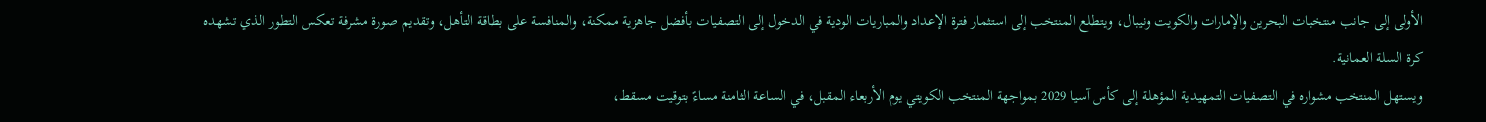الأولى إلى جانب منتخبات البحرين والإمارات والكويت ونيبال، ويتطلع المنتخب إلى استثمار فترة الإعداد والمباريات الودية في الدخول إلى التصفيات بأفضل جاهزية ممكنة، والمنافسة على بطاقة التأهل، وتقديم صورة مشرفة تعكس التطور الذي تشهده كرة السلة العمانية.
ويستهل المنتخب مشواره في التصفيات التمهيدية المؤهلة إلى كأس آسيا 2029 بمواجهة المنتخب الكويتي يوم الأربعاء المقبل، في الساعة الثامنة مساءً بتوقيت مسقط،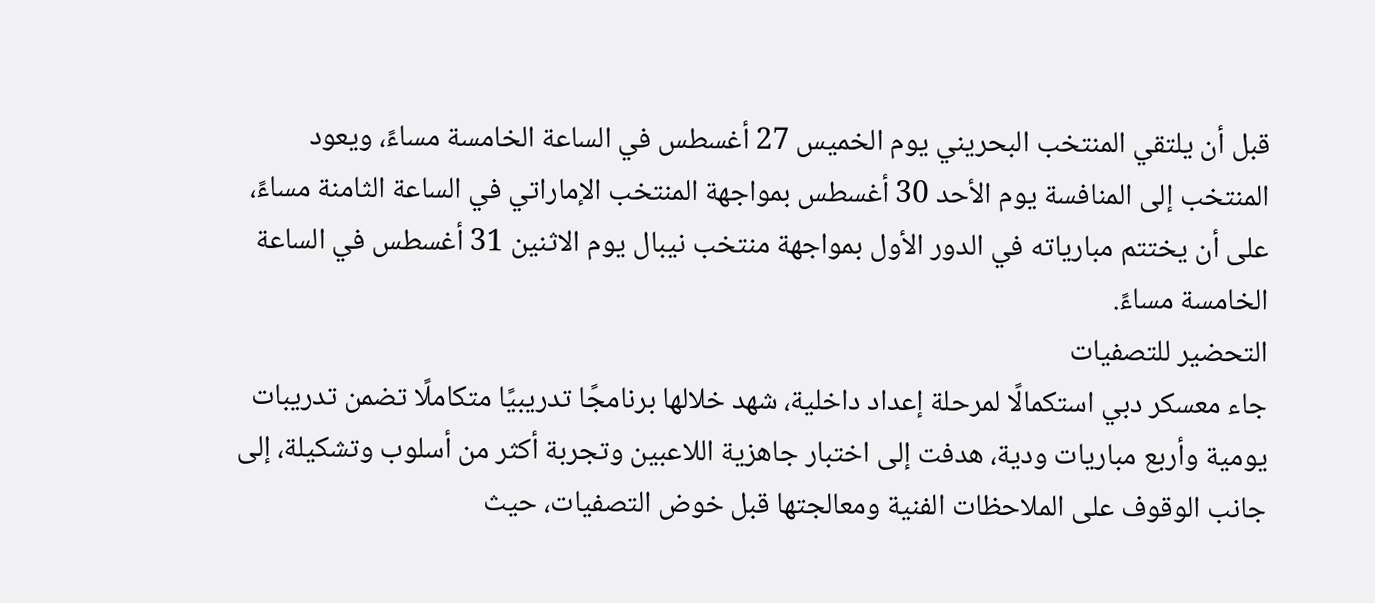قبل أن يلتقي المنتخب البحريني يوم الخميس 27 أغسطس في الساعة الخامسة مساءً، ويعود المنتخب إلى المنافسة يوم الأحد 30 أغسطس بمواجهة المنتخب الإماراتي في الساعة الثامنة مساءً، على أن يختتم مبارياته في الدور الأول بمواجهة منتخب نيبال يوم الاثنين 31 أغسطس في الساعة الخامسة مساءً.
التحضير للتصفيات
جاء معسكر دبي استكمالًا لمرحلة إعداد داخلية، شهد خلالها برنامجًا تدريبيًا متكاملًا تضمن تدريبات يومية وأربع مباريات ودية، هدفت إلى اختبار جاهزية اللاعبين وتجربة أكثر من أسلوب وتشكيلة، إلى جانب الوقوف على الملاحظات الفنية ومعالجتها قبل خوض التصفيات، حيث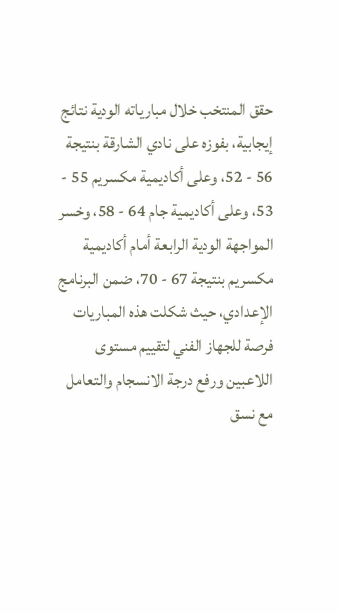حقق المنتخب خلال مبارياته الودية نتائج إيجابية، بفوزه على نادي الشارقة بنتيجة 56 - 52، وعلى أكاديمية مكسريم 55 - 53، وعلى أكاديمية جام 64 - 58، وخسر المواجهة الودية الرابعة أمام أكاديمية مكسريم بنتيجة 67 - 70، ضمن البرنامج الإعدادي، حيث شكلت هذه المباريات فرصة للجهاز الفني لتقييم مستوى اللاعبين ورفع درجة الانسجام والتعامل مع نسق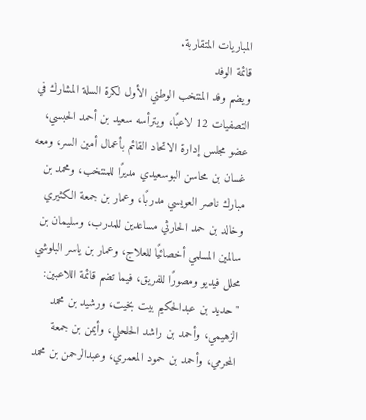المباريات المتقاربة.
قائمة الوفد
ويضم وفد المنتخب الوطني الأول لكرة السلة المشارك في التصفيات 12 لاعبًا، ويترأسه سعيد بن أحمد الحبسي، عضو مجلس إدارة الاتحاد القائم بأعمال أمين السر، ومعه غسان بن محاسن البوسعيدي مديرًا للمنتخب، ومحمد بن مبارك ناصر العويسي مدربًا، وعمار بن جمعة الكثيري وخالد بن حمد الحارثي مساعدين للمدرب، وسليمان بن سالمين المسلمي أخصائيًا للعلاج، وعمار بن ياسر البلوشي محلل فيديو ومصورًا للفريق، فيما تضم قائمة اللاعبين: "حديد بن عبدالحكيم بيت بخيت، ورشيد بن محمد الزهيمي، وأحمد بن راشد الحلحلي، وأيمن بن جمعة المحرمي، وأحمد بن حمود المعمري، وعبدالرحمن بن محمد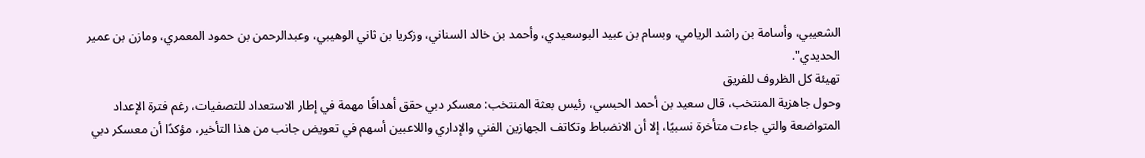الشعيبي، وأسامة بن راشد الريامي، وبسام بن عبيد البوسعيدي، وأحمد بن خالد السناني، وزكريا بن ثاني الوهيبي، وعبدالرحمن بن حمود المعمري، ومازن بن عمير الحديدي".
تهيئة كل الظروف للفريق
وحول جاهزية المنتخب، قال سعيد بن أحمد الحبسي، رئيس بعثة المنتخب: معسكر دبي حقق أهدافًا مهمة في إطار الاستعداد للتصفيات، رغم فترة الإعداد المتواضعة والتي جاءت متأخرة نسبيًا، إلا أن الانضباط وتكاتف الجهازين الفني والإداري واللاعبين أسهم في تعويض جانب من هذا التأخير، مؤكدًا أن معسكر دبي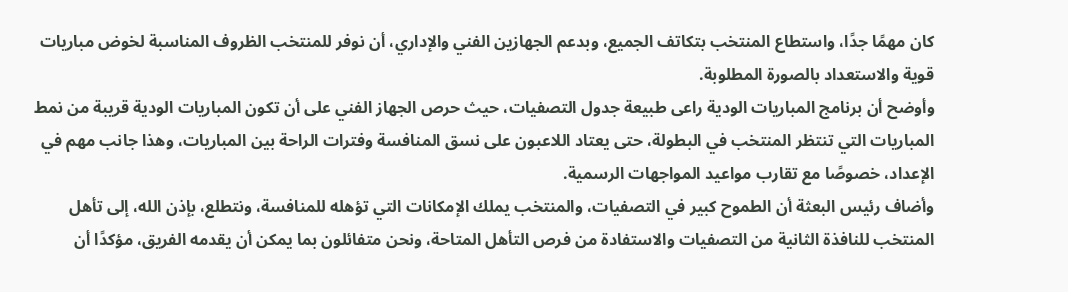كان مهمًا جدًا، واستطاع المنتخب بتكاتف الجميع، وبدعم الجهازين الفني والإداري، أن نوفر للمنتخب الظروف المناسبة لخوض مباريات قوية والاستعداد بالصورة المطلوبة.
وأوضح أن برنامج المباريات الودية راعى طبيعة جدول التصفيات، حيث حرص الجهاز الفني على أن تكون المباريات الودية قريبة من نمط المباريات التي تنتظر المنتخب في البطولة، حتى يعتاد اللاعبون على نسق المنافسة وفترات الراحة بين المباريات، وهذا جانب مهم في الإعداد، خصوصًا مع تقارب مواعيد المواجهات الرسمية.
وأضاف رئيس البعثة أن الطموح كبير في التصفيات، والمنتخب يملك الإمكانات التي تؤهله للمنافسة، ونتطلع، بإذن الله، إلى تأهل المنتخب للنافذة الثانية من التصفيات والاستفادة من فرص التأهل المتاحة، ونحن متفائلون بما يمكن أن يقدمه الفريق، مؤكدًا أن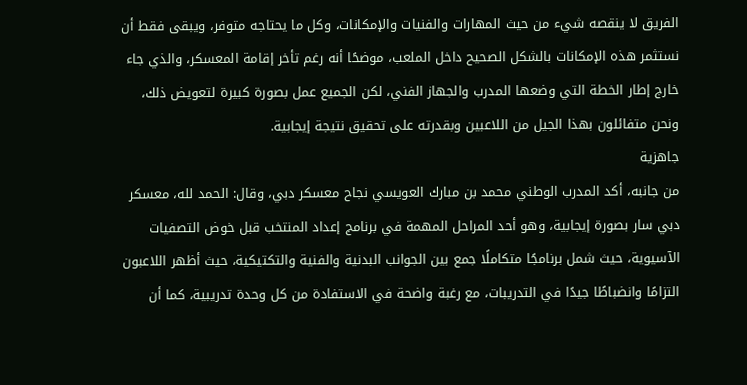الفريق لا ينقصه شيء من حيث المهارات والفنيات والإمكانات، وكل ما يحتاجه متوفر، ويبقى فقط أن نستثمر هذه الإمكانات بالشكل الصحيح داخل الملعب، موضحًا أنه رغم تأخر إقامة المعسكر، والذي جاء خارج إطار الخطة التي وضعها المدرب والجهاز الفني، لكن الجميع عمل بصورة كبيرة لتعويض ذلك، ونحن متفائلون بهذا الجيل من اللاعبين وبقدرته على تحقيق نتيجة إيجابية.
جاهزية
من جانبه، أكد المدرب الوطني محمد بن مبارك العويسي نجاح معسكر دبي، وقال: الحمد لله، معسكر دبي سار بصورة إيجابية، وهو أحد المراحل المهمة في برنامج إعداد المنتخب قبل خوض التصفيات الآسيوية، حيث شمل برنامجًا متكاملًا جمع بين الجوانب البدنية والفنية والتكتيكية، حيث أظهر اللاعبون التزامًا وانضباطًا جيدًا في التدريبات، مع رغبة واضحة في الاستفادة من كل وحدة تدريبية، كما أن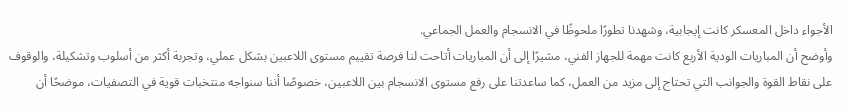الأجواء داخل المعسكر كانت إيجابية، وشهدنا تطورًا ملحوظًا في الانسجام والعمل الجماعي.
وأوضح أن المباريات الودية الأربع كانت مهمة للجهاز الفني، مشيرًا إلى أن المباريات أتاحت لنا فرصة تقييم مستوى اللاعبين بشكل عملي، وتجربة أكثر من أسلوب وتشكيلة، والوقوف على نقاط القوة والجوانب التي تحتاج إلى مزيد من العمل، كما ساعدتنا على رفع مستوى الانسجام بين اللاعبين، خصوصًا أننا سنواجه منتخبات قوية في التصفيات، موضحًا أن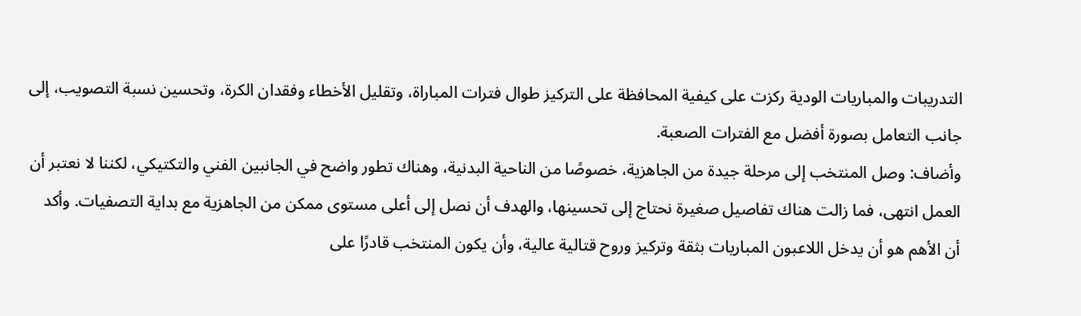التدريبات والمباريات الودية ركزت على كيفية المحافظة على التركيز طوال فترات المباراة، وتقليل الأخطاء وفقدان الكرة، وتحسين نسبة التصويب، إلى جانب التعامل بصورة أفضل مع الفترات الصعبة.
وأضاف: وصل المنتخب إلى مرحلة جيدة من الجاهزية، خصوصًا من الناحية البدنية، وهناك تطور واضح في الجانبين الفني والتكتيكي، لكننا لا نعتبر أن العمل انتهى، فما زالت هناك تفاصيل صغيرة نحتاج إلى تحسينها، والهدف أن نصل إلى أعلى مستوى ممكن من الجاهزية مع بداية التصفيات. وأكد أن الأهم هو أن يدخل اللاعبون المباريات بثقة وتركيز وروح قتالية عالية، وأن يكون المنتخب قادرًا على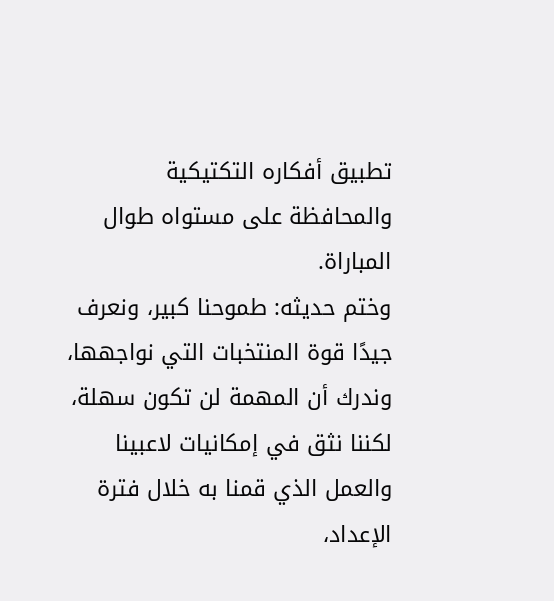تطبيق أفكاره التكتيكية والمحافظة على مستواه طوال المباراة.
وختم حديثه: طموحنا كبير، ونعرف جيدًا قوة المنتخبات التي نواجهها، وندرك أن المهمة لن تكون سهلة، لكننا نثق في إمكانيات لاعبينا والعمل الذي قمنا به خلال فترة الإعداد،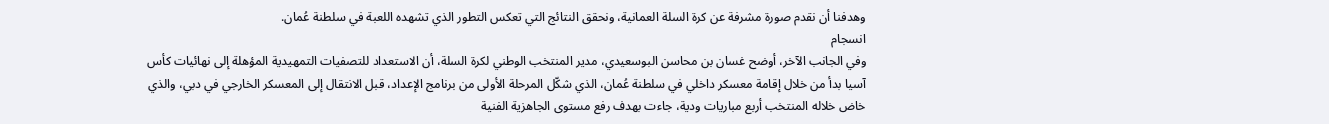وهدفنا أن نقدم صورة مشرفة عن كرة السلة العمانية، ونحقق النتائج التي تعكس التطور الذي تشهده اللعبة في سلطنة عُمان.
انسجام
وفي الجانب الآخر، أوضح غسان بن محاسن البوسعيدي، مدير المنتخب الوطني لكرة السلة، أن الاستعداد للتصفيات التمهيدية المؤهلة إلى نهائيات كأس آسيا بدأ من خلال إقامة معسكر داخلي في سلطنة عُمان، الذي شكّل المرحلة الأولى من برنامج الإعداد، قبل الانتقال إلى المعسكر الخارجي في دبي، والذي خاض خلاله المنتخب أربع مباريات ودية، جاءت بهدف رفع مستوى الجاهزية الفنية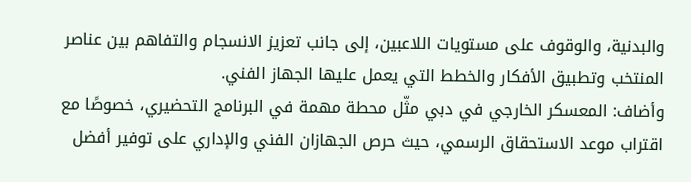والبدنية، والوقوف على مستويات اللاعبين، إلى جانب تعزيز الانسجام والتفاهم بين عناصر المنتخب وتطبيق الأفكار والخطط التي يعمل عليها الجهاز الفني.
وأضاف: المعسكر الخارجي في دبي مثّل محطة مهمة في البرنامج التحضيري، خصوصًا مع اقتراب موعد الاستحقاق الرسمي، حيث حرص الجهازان الفني والإداري على توفير أفضل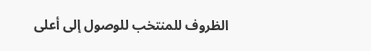الظروف للمنتخب للوصول إلى أعلى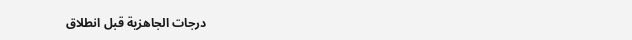درجات الجاهزية قبل انطلاق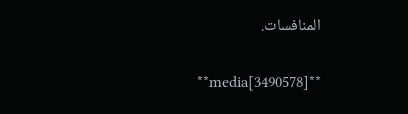المنافسات.

**media[3490578]**